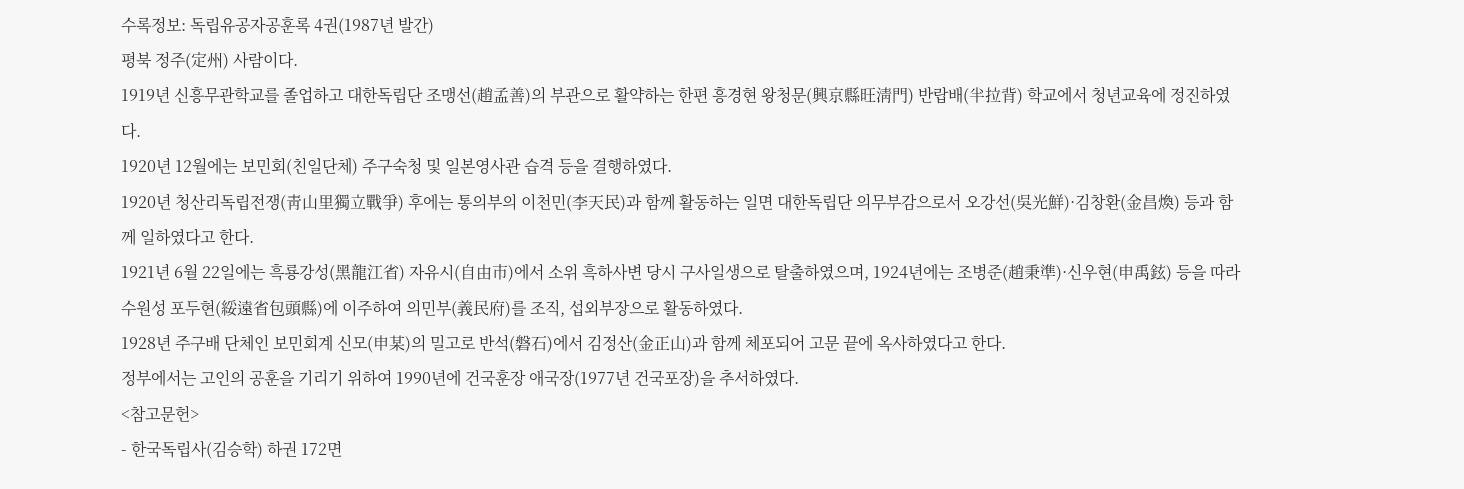수록정보: 독립유공자공훈록 4권(1987년 발간)
평북 정주(定州) 사람이다.
1919년 신흥무관학교를 졸업하고 대한독립단 조맹선(趙孟善)의 부관으로 활약하는 한편 흥경현 왕청문(興京縣旺淸門) 반랍배(半拉背) 학교에서 청년교육에 정진하였다.
1920년 12월에는 보민회(친일단체) 주구숙청 및 일본영사관 습격 등을 결행하였다.
1920년 청산리독립전쟁(靑山里獨立戰爭) 후에는 통의부의 이천민(李天民)과 함께 활동하는 일면 대한독립단 의무부감으로서 오강선(吳光鮮)·김창환(金昌煥) 등과 함께 일하였다고 한다.
1921년 6월 22일에는 흑룡강성(黑龍江省) 자유시(自由市)에서 소위 흑하사변 당시 구사일생으로 탈출하였으며, 1924년에는 조병준(趙秉準)·신우현(申禹鉉) 등을 따라 수원성 포두현(綏遠省包頭縣)에 이주하여 의민부(義民府)를 조직, 섭외부장으로 활동하였다.
1928년 주구배 단체인 보민회계 신모(申某)의 밀고로 반석(磐石)에서 김정산(金正山)과 함께 체포되어 고문 끝에 옥사하였다고 한다.
정부에서는 고인의 공훈을 기리기 위하여 1990년에 건국훈장 애국장(1977년 건국포장)을 추서하였다.
<참고문헌>
- 한국독립사(김승학) 하권 172면